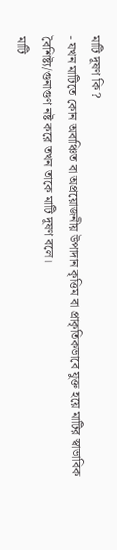মাটি দূষণ কি ?
- যখন মাটিতে কোন অবাঞ্চিত বা অপ্রয়োজনীয় উপাদান কৃত্তিম বা প্রাকৃতিকভাবে যুক্ত হয়ে মাটির স্বাভাবিক বৈশিষ্ট্য/গুনাগুণ নষ্ট করে তখন তাকে মাটি দূষণ বলে।
মাটি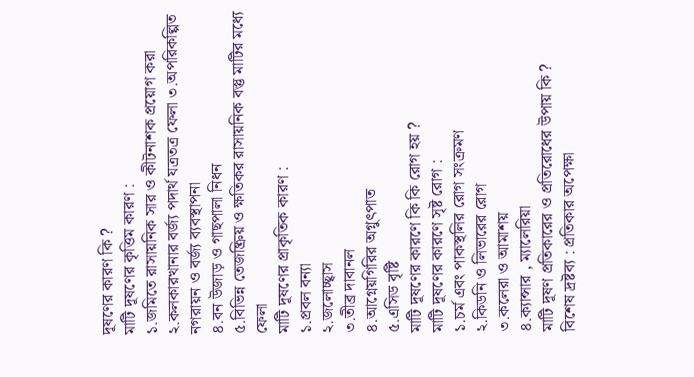দূষণের কারণ কি ?
মাটি দূষণের কৃত্তিম কারণ :
১.জমিতে রাসায়নিক সার ও কীটনাশক প্রয়োগ করা ২.কলকারখানার বর্জ্য পদার্থ যত্রতত্র ফেলা ৩.অপরিকল্পিত নগরায়ন ও বর্জ্য ব্যবস্থাপনা
৪.বন উজাড় ও গাছপালা নিধন
৫.বিভিন্ন তেজষ্ক্রিয় ও ক্ষতিকর রাসায়নিক বস্তু মাটির মধ্যে ফেলা
মাটি দূষণের প্রাকৃতিক কারণ :
১.প্রবল বন্যা
২.জলোচ্ছ্বাস
৩.তীব্র দাবানল
৪.আগ্নেয়গিরির অগ্নুৎপাত
৫.এসিড বৃষ্টি
মাটি দূষণের কারণে কি কি রোগ হয় ?
মাটি দূষণের কারণে সৃষ্ট রোগ :
১.চর্ম এবং পাকস্থলির রোগ সংক্রমণ
২.কিডনি ও লিভারের রোগ
৩.কলেরা ও আমাশয়
৪.ক্যান্সার , ম্যালেরিয়া
মাটি দূষণ প্রতিকারের ও প্রতিরোধের উপায় কি ?
বিশেষ দ্রষ্টব্য : প্রতিকার অপেক্ষা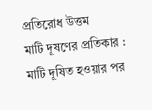প্রতিরোধ উত্তম
মাটি দূষণের প্রতিকার :
মাটি দূষিত হওয়ার পর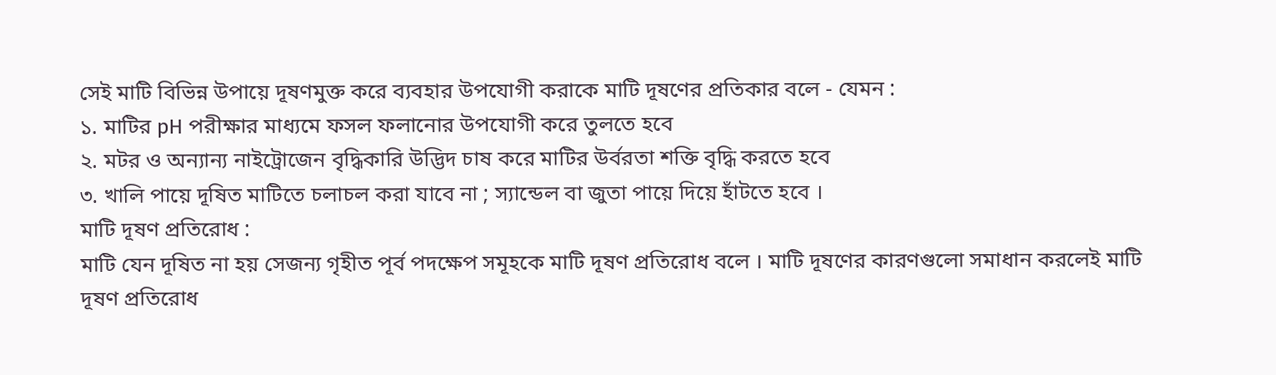সেই মাটি বিভিন্ন উপায়ে দূষণমুক্ত করে ব্যবহার উপযোগী করাকে মাটি দূষণের প্রতিকার বলে - যেমন :
১. মাটির pH পরীক্ষার মাধ্যমে ফসল ফলানোর উপযোগী করে তুলতে হবে
২. মটর ও অন্যান্য নাইট্রোজেন বৃদ্ধিকারি উদ্ভিদ চাষ করে মাটির উর্বরতা শক্তি বৃদ্ধি করতে হবে
৩. খালি পায়ে দূষিত মাটিতে চলাচল করা যাবে না ; স্যান্ডেল বা জুতা পায়ে দিয়ে হাঁটতে হবে ।
মাটি দূষণ প্রতিরোধ :
মাটি যেন দূষিত না হয় সেজন্য গৃহীত পূর্ব পদক্ষেপ সমূহকে মাটি দূষণ প্রতিরোধ বলে । মাটি দূষণের কারণগুলো সমাধান করলেই মাটি দূষণ প্রতিরোধ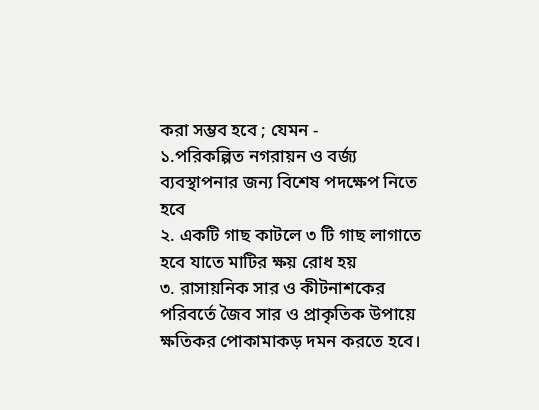করা সম্ভব হবে ; যেমন -
১.পরিকল্পিত নগরায়ন ও বর্জ্য ব্যবস্থাপনার জন্য বিশেষ পদক্ষেপ নিতে হবে
২. একটি গাছ কাটলে ৩ টি গাছ লাগাতে হবে যাতে মাটির ক্ষয় রোধ হয়
৩. রাসায়নিক সার ও কীটনাশকের পরিবর্তে জৈব সার ও প্রাকৃতিক উপায়ে ক্ষতিকর পোকামাকড় দমন করতে হবে।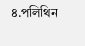৪.পলিথিন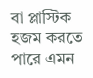বা প্লাস্টিক হজম করতে পারে এমন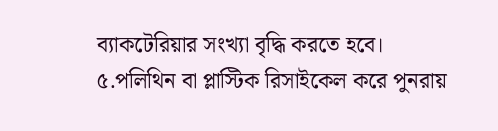ব্যাকটেরিয়ার সংখ্যা বৃদ্ধি করতে হবে।
৫.পলিথিন বা প্লাস্টিক রিসাইকেল করে পুনরায়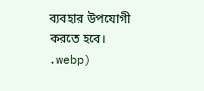ব্যবহার উপযোগী করতে হবে।
.webp)